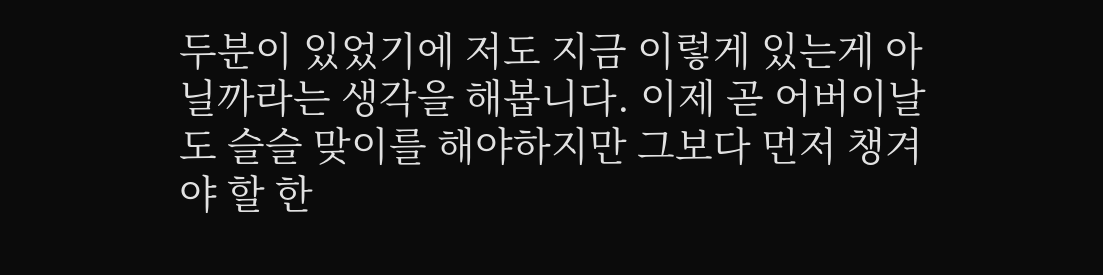두분이 있었기에 저도 지금 이렇게 있는게 아닐까라는 생각을 해봅니다. 이제 곧 어버이날도 슬슬 맞이를 해야하지만 그보다 먼저 챙겨야 할 한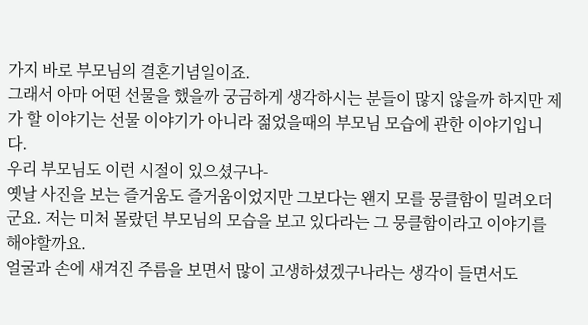가지 바로 부모님의 결혼기념일이죠.
그래서 아마 어떤 선물을 했을까 궁금하게 생각하시는 분들이 많지 않을까 하지만 제가 할 이야기는 선물 이야기가 아니라 젊었을때의 부모님 모습에 관한 이야기입니다.
우리 부모님도 이런 시절이 있으셨구나-
옛날 사진을 보는 즐거움도 즐거움이었지만 그보다는 왠지 모를 뭉클함이 밀려오더군요. 저는 미처 몰랐던 부모님의 모습을 보고 있다라는 그 뭉클함이라고 이야기를 해야할까요.
얼굴과 손에 새겨진 주름을 보면서 많이 고생하셨겠구나라는 생각이 들면서도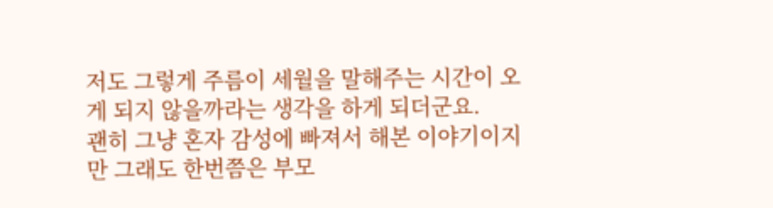저도 그렇게 주름이 세월을 말해주는 시간이 오게 되지 않을까라는 생각을 하게 되더군요.
괜히 그냥 혼자 감성에 빠져서 해본 이야기이지만 그래도 한번쯤은 부모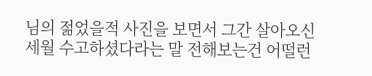님의 젊었을적 사진을 보면서 그간 살아오신 세월 수고하셨다라는 말 전해보는건 어떨런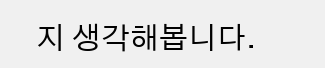지 생각해봅니다.